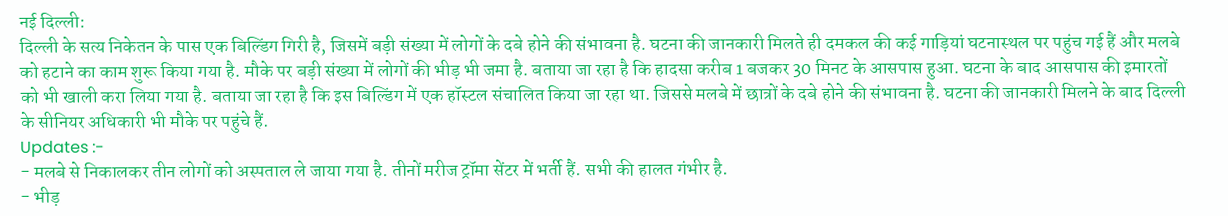नई दिल्ली:
दिल्ली के सत्य निकेतन के पास एक बिल्डिंग गिरी है, जिसमें बड़ी संख्या में लोगों के दबे होने की संभावना है. घटना की जानकारी मिलते ही दमकल की कई गाड़ियां घटनास्थल पर पहुंच गई हैं और मलबे को हटाने का काम शुरू किया गया है. मौके पर बड़ी संख्या में लोगों की भीड़ भी जमा है. बताया जा रहा है कि हादसा करीब 1 बजकर 30 मिनट के आसपास हुआ. घटना के बाद आसपास की इमारतों को भी खाली करा लिया गया है. बताया जा रहा है कि इस बिल्डिंग में एक हॉस्टल संचालित किया जा रहा था. जिससे मलबे में छात्रों के दबे होने की संभावना है. घटना की जानकारी मिलने के बाद दिल्ली के सीनियर अधिकारी भी मौके पर पहुंचे हैं.
Updates :-
- मलबे से निकालकर तीन लोगों को अस्पताल ले जाया गया है. तीनों मरीज ट्रॉमा सेंटर में भर्ती हैं. सभी की हालत गंभीर है.
- भीड़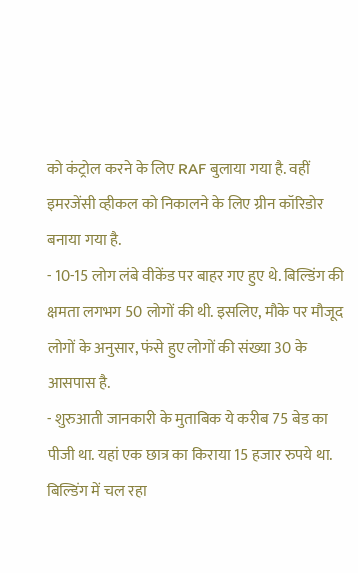को कंट्रोल करने के लिए RAF बुलाया गया है. वहीं इमरजेंसी व्हीकल को निकालने के लिए ग्रीन कॉरिडोर बनाया गया है.
- 10-15 लोग लंबे वीकेंड पर बाहर गए हुए थे. बिल्डिंग की क्षमता लगभग 50 लोगों की थी. इसलिए, मौके पर मौजूद लोगों के अनुसार, फंसे हुए लोगों की संख्या 30 के आसपास है.
- शुरुआती जानकारी के मुताबिक ये करीब 75 बेड का पीजी था. यहां एक छात्र का किराया 15 हजार रुपये था.
बिल्डिंग में चल रहा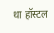था हॉस्टल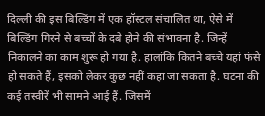दिल्ली की इस बिल्डिंग में एक हॉस्टल संचालित था, ऐसे में बिल्डिंग गिरने से बच्चों के दबे होने की संभावना है. जिन्हें निकालने का काम शुरू हो गया है. हालांकि कितने बच्चे यहां फंसे हो सकते हैं, इसको लेकर कुछ नहीं कहा जा सकता है. घटना की कई तस्वीरें भी सामने आई हैं. जिसमें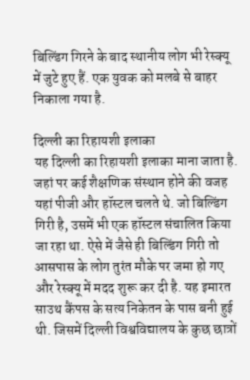बिल्डिंग गिरने के बाद स्थानीय लोग भी रेस्क्यू में जुटे हुए हैं. एक युवक को मलबे से बाहर निकाला गया है.

दिल्ली का रिहायशी इलाका
यह दिल्ली का रिहायशी इलाका माना जाता है. जहां पर कई शैक्षणिक संस्थान होने की वजह यहां पीजी और हॉस्टल चलते थे. जो बिल्डिंग गिरी है, उसमें भी एक हॉस्टल संचालित किया जा रहा था. ऐसे में जैसे ही बिल्डिंग गिरी तो आसपास के लोग तुरंत मौके पर जमा हो गए और रेस्क्यू में मदद शुरू कर दी है. यह इमारत साउथ कैंपस के सत्य निकेतन के पास बनी हुई थी. जिसमें दिल्ली विश्वविद्यालय के कुछ छात्रों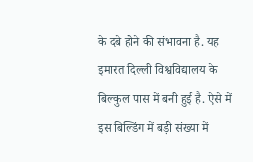के दबे होने की संभावना है. यह इमारत दिल्ली विश्वविद्यालय के बिल्कुल पास में बनी हुई है. ऐसे में इस बिल्डिंग में बड़ी संख्या में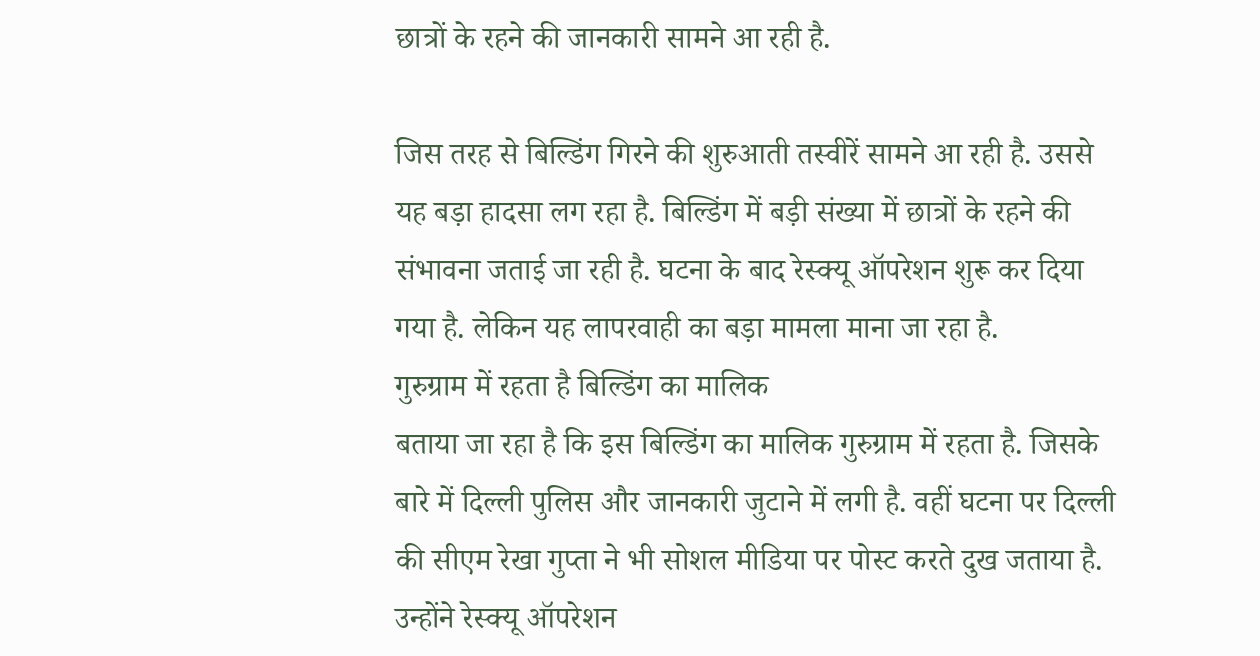छात्रों के रहने की जानकारी सामने आ रही है.

जिस तरह से बिल्डिंग गिरने की शुरुआती तस्वीरें सामने आ रही है. उससे यह बड़ा हादसा लग रहा है. बिल्डिंग में बड़ी संख्या में छात्रों के रहने की संभावना जताई जा रही है. घटना के बाद रेस्क्यू ऑपरेशन शुरू कर दिया गया है. लेकिन यह लापरवाही का बड़ा मामला माना जा रहा है.
गुरुग्राम में रहता है बिल्डिंग का मालिक
बताया जा रहा है कि इस बिल्डिंग का मालिक गुरुग्राम में रहता है. जिसके बारे में दिल्ली पुलिस और जानकारी जुटाने में लगी है. वहीं घटना पर दिल्ली की सीएम रेखा गुप्ता ने भी सोशल मीडिया पर पोस्ट करते दुख जताया है. उन्होंने रेस्क्यू ऑपरेशन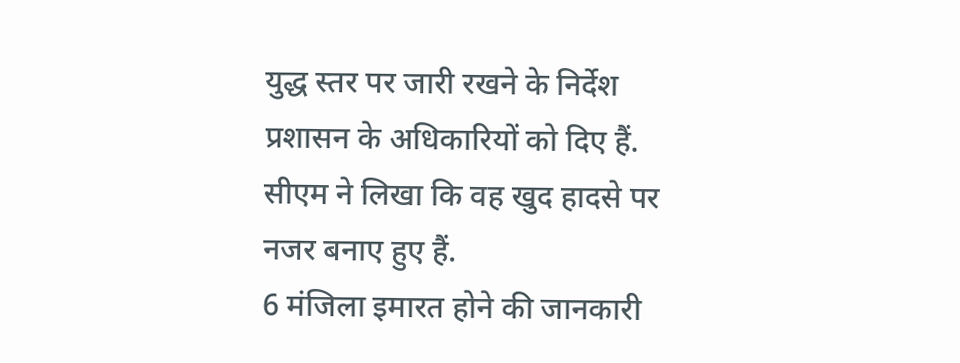युद्ध स्तर पर जारी रखने के निर्देश प्रशासन के अधिकारियों को दिए हैं. सीएम ने लिखा कि वह खुद हादसे पर नजर बनाए हुए हैं.
6 मंजिला इमारत होने की जानकारी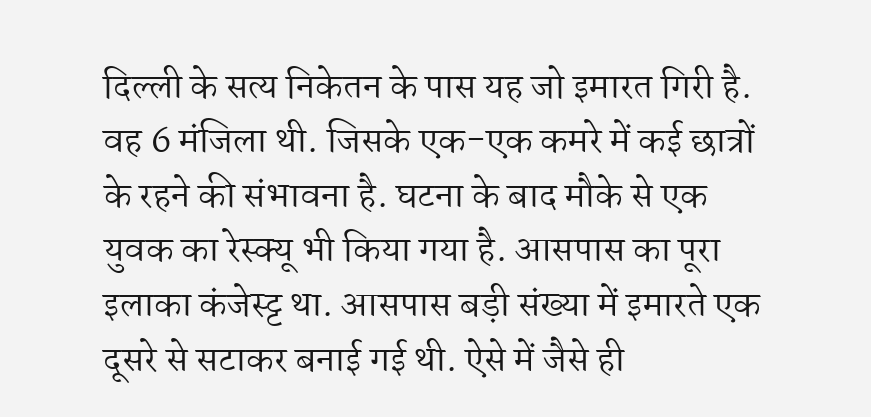दिल्ली के सत्य निकेतन के पास यह जो इमारत गिरी है. वह 6 मंजिला थी. जिसके एक-एक कमरे में कई छात्रों के रहने की संभावना है. घटना के बाद मौके से एक युवक का रेस्क्यू भी किया गया है. आसपास का पूरा इलाका कंजेस्ट्ट था. आसपास बड़ी संख्या में इमारते एक दूसरे से सटाकर बनाई गई थी. ऐसे में जैसे ही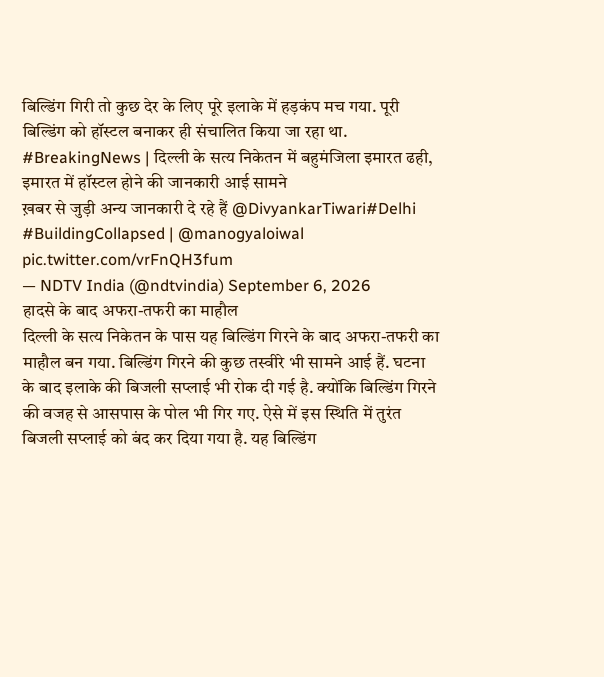बिल्डिंग गिरी तो कुछ देर के लिए पूरे इलाके में हड़कंप मच गया. पूरी बिल्डिंग को हॉस्टल बनाकर ही संचालित किया जा रहा था.
#BreakingNews | दिल्ली के सत्य निकेतन में बहुमंजिला इमारत ढही, इमारत में हॉस्टल होने की जानकारी आई सामने
ख़बर से जुड़ी अन्य जानकारी दे रहे हैं @DivyankarTiwari#Delhi #BuildingCollapsed | @manogyaloiwal pic.twitter.com/vrFnQH3fum
— NDTV India (@ndtvindia) September 6, 2026
हादसे के बाद अफरा-तफरी का माहौल
दिल्ली के सत्य निकेतन के पास यह बिल्डिंग गिरने के बाद अफरा-तफरी का माहौल बन गया. बिल्डिंग गिरने की कुछ तस्वीरे भी सामने आई हैं. घटना के बाद इलाके की बिजली सप्लाई भी रोक दी गई है. क्योंकि बिल्डिंग गिरने की वजह से आसपास के पोल भी गिर गए. ऐसे में इस स्थिति में तुरंत बिजली सप्लाई को बंद कर दिया गया है. यह बिल्डिंग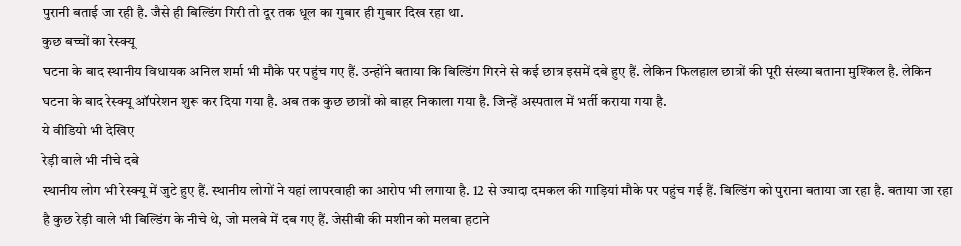पुरानी बताई जा रही है. जैसे ही बिल्डिंग गिरी तो दूर तक धूल का गुबार ही गुबार दिख रहा था.
कुछ बच्चों का रेस्क्यू
घटना के बाद स्थानीय विधायक अनिल शर्मा भी मौके पर पहुंच गए हैं. उन्होंने बताया कि बिल्डिंग गिरने से कई छात्र इसमें दबे हुए हैं. लेकिन फिलहाल छात्रों की पूरी संख्या बताना मुश्किल है. लेकिन घटना के बाद रेस्क्यू ऑपरेशन शुरू कर दिया गया है. अब तक कुछ छात्रों को बाहर निकाला गया है. जिन्हें अस्पताल में भर्ती कराया गया है.
ये वीडियो भी देखिए
रेड़ी वाले भी नीचे दबे
स्थानीय लोग भी रेस्क्यू में जुटे हुए हैं. स्थानीय लोगों ने यहां लापरवाही का आरोप भी लगाया है. 12 से ज्यादा दमकल की गाड़ियां मौके पर पहुंच गई हैं. बिल्डिंग को पुराना बताया जा रहा है. बताया जा रहा है कुछ रेड़ी वाले भी बिल्डिंग के नीचे थे, जो मलबे में दब गए हैं. जेसीबी की मशीन को मलबा हटाने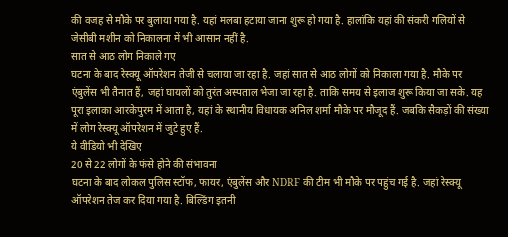की वजह से मौके पर बुलाया गया है. यहां मलबा हटाया जाना शुरू हो गया है. हालांकि यहां की संकरी गलियों से जेसीबी मशीन को निकालना में भी आसान नहीं है.
सात से आठ लोग निकाले गए
घटना के बाद रेस्क्यू ऑपरेशन तेजी से चलाया जा रहा है. जहां सात से आठ लोगों को निकाला गया है. मौके पर एंबुलेंस भी तैनात हैं, जहां घायलों को तुरंत अस्पताल भेजा जा रहा है. ताकि समय से इलाज शुरू किया जा सके. यह पूरा इलाका आरकेपुरम में आता है, यहां के स्थानीय विधायक अनिल शर्मा मौके पर मौजूद हैं. जबकि सैकड़ों की संख्या में लोग रेस्क्यू ऑपरेशन में जुटे हुए हैं.
ये वीडियो भी देखिए
20 से 22 लोगों के फंसे होने की संभावना
घटना के बाद लोकल पुलिस स्टॉफ, फायर, एंबुलेंस और NDRF की टीम भी मौके पर पहुंच गई है. जहां रेस्क्यू ऑपरेशन तेज कर दिया गया है. बिल्डिंग इतनी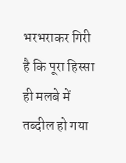भरभराकर गिरी है कि पूरा हिस्सा ही मलबे में तब्दील हो गया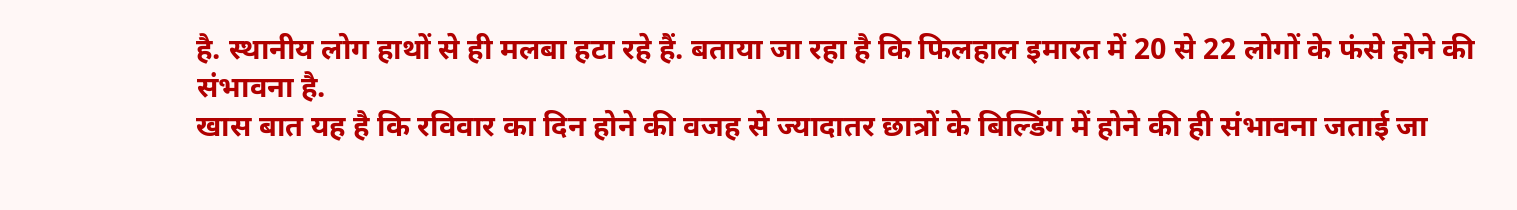है. स्थानीय लोग हाथों से ही मलबा हटा रहे हैं. बताया जा रहा है कि फिलहाल इमारत में 20 से 22 लोगों के फंसे होने की संभावना है.
खास बात यह है कि रविवार का दिन होने की वजह से ज्यादातर छात्रों के बिल्डिंग में होने की ही संभावना जताई जा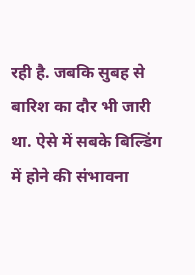रही है. जबकि सुबह से बारिश का दौर भी जारी था. ऐसे में सबके बिल्डिंग में होने की संभावना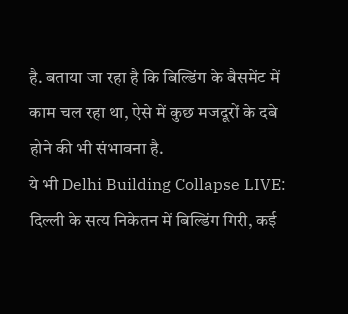है. बताया जा रहा है कि बिल्डिंग के बैसमेंट में काम चल रहा था, ऐसे में कुछ मजदूरों के दबे होने की भी संभावना है.
ये भी Delhi Building Collapse LIVE: दिल्ली के सत्य निकेतन में बिल्डिंग गिरी, कई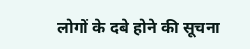लोगों के दबे होने की सूचना